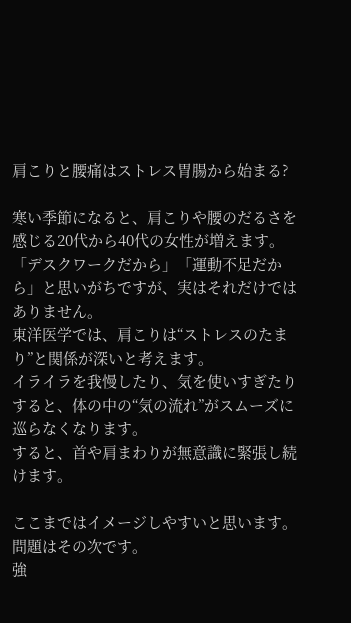肩こりと腰痛はストレス胃腸から始まる?

寒い季節になると、肩こりや腰のだるさを感じる20代から40代の女性が増えます。
「デスクワークだから」「運動不足だから」と思いがちですが、実はそれだけではありません。
東洋医学では、肩こりは“ストレスのたまり”と関係が深いと考えます。
イライラを我慢したり、気を使いすぎたりすると、体の中の“気の流れ”がスムーズに巡らなくなります。
すると、首や肩まわりが無意識に緊張し続けます。

ここまではイメージしやすいと思います。
問題はその次です。
強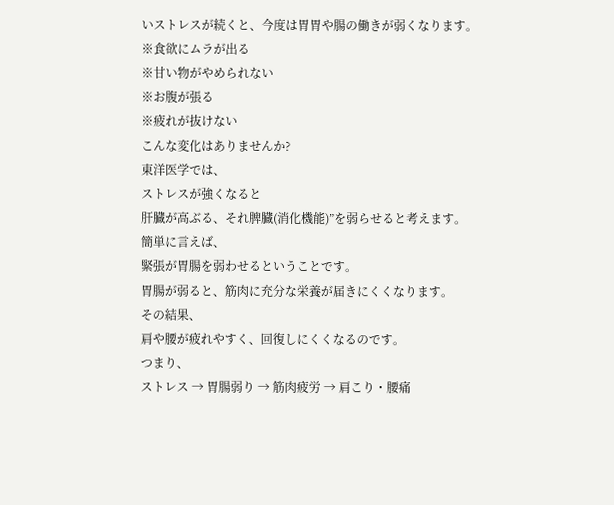いストレスが続くと、今度は胃胃や腸の働きが弱くなります。
※食欲にムラが出る
※甘い物がやめられない
※お腹が張る
※疲れが抜けない
こんな変化はありませんか?
東洋医学では、
ストレスが強くなると
肝臓が高ぶる、それ脾臓(消化機能)”を弱らせると考えます。
簡単に言えば、
緊張が胃腸を弱わせるということです。
胃腸が弱ると、筋肉に充分な栄養が届きにくくなります。
その結果、
肩や腰が疲れやすく、回復しにくくなるのです。
つまり、
ストレス → 胃腸弱り → 筋肉疲労 → 肩こり・腰痛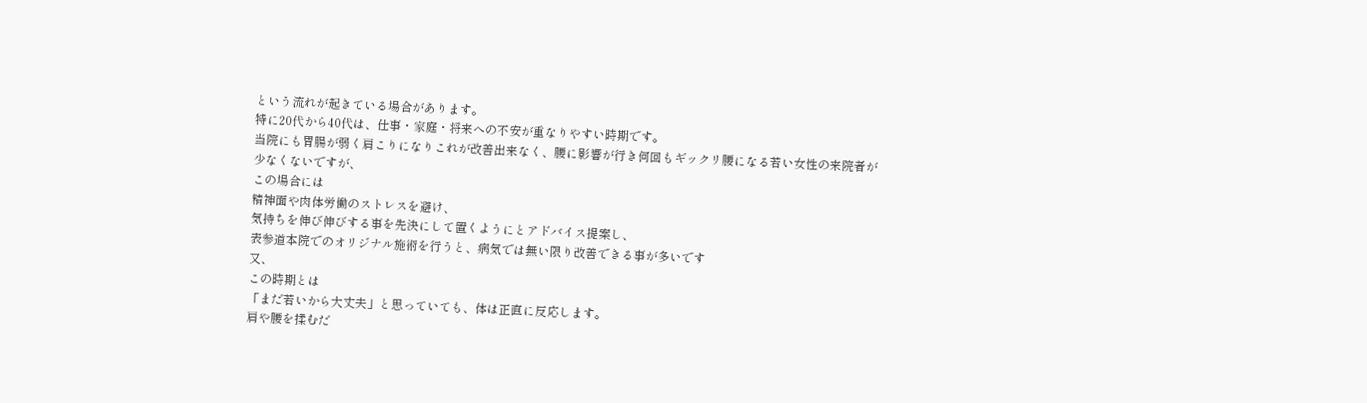という流れが起きている場合があります。
特に20代から40代は、仕事・家庭・将来への不安が重なりやすい時期です。
当院にも胃腸が弱く肩こりになりこれが改善出来なく、腰に影響が行き何回もギックリ腰になる若い女性の来院者が少なくないですが、
この場合には
精神面や肉体労働のストレスを避け、
気持ちを伸び伸びする事を先決にして置くようにとアドバイス提案し、
表参道本院でのオリジナル施術を行うと、病気では無い限り改善できる事が多いです
又、
この時期とは
「まだ若いから大丈夫」と思っていても、体は正直に反応します。
肩や腰を揉むだ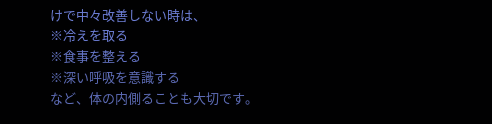けで中々改善しない時は、
※冷えを取る
※食事を整える
※深い呼吸を意識する
など、体の内側ることも大切です。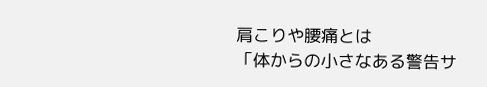肩こりや腰痛とは
「体からの小さなある警告サ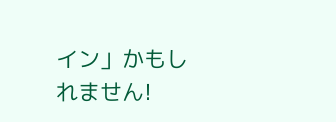イン」かもしれません!